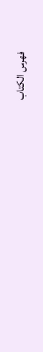فهرس الكتاب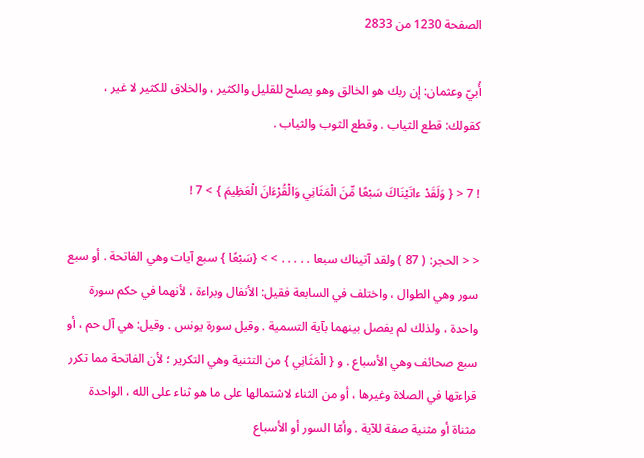الصفحة 1230 من 2833

أُبيّ وعثمان: إن ربك هو الخالق وهو يصلح للقليل والكثير ، والخلاق للكثير لا غير ، كقولك: قطع الثياب . وقطع الثوب والثياب .

! 7 < { وَلَقَدْ ءاتَيْنَاكَ سَبْعًا مِّنَ الْمَثَانِي وَالْقُرْءَانَ الْعَظِيمَ } > 7 !

< < الحجر: ( 87 ) ولقد آتيناك سبعا . . . . . > > {سَبْعًا } سبع آيات وهي الفاتحة . أو سبع سور وهي الطوال ، واختلف في السابعة فقيل: الأنفال وبراءة ، لأنهما في حكم سورة واحدة ، ولذلك لم يفصل بينهما بآية التسمية . وقيل سورة يونس . وقيل: هي آل حم ، أو سبع صحائف وهي الأسباع . و { الْمَثَانِي } من التثنية وهي التكرير ؛ لأن الفاتحة مما تكرر قراءتها في الصلاة وغيرها ، أو من الثناء لاشتمالها على ما هو ثناء على الله ، الواحدة مثناة أو مثنية صفة للآية . وأمّا السور أو الأسباع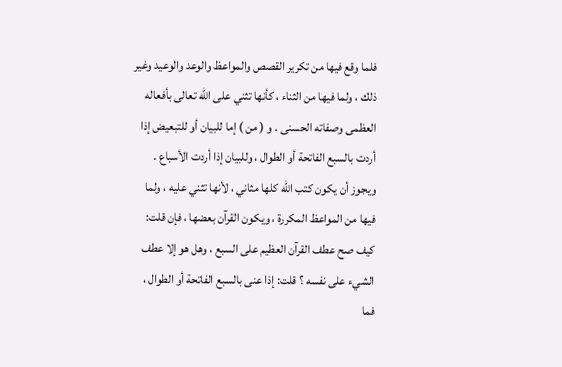فلما وقع فيها من تكرير القصص والمواعظ والوعد والوعيد وغير ذلك ، ولما فيها من الثناء ، كأنها تثني على الله تعالى بأفعاله العظمى وصفاته الحسنى . و ( من ) إما للبيان أو للتبعيض إذا أردت بالسبع الفاتحة أو الطوال ، وللبيان إذا أردت الأسباع . ويجوز أن يكون كتب الله كلها مثاني ، لأنها تثني عليه ، ولما فيها من المواعظ المكررة ، ويكون القرآن بعضها ، فإن قلت: كيف صح عطف القرآن العظيم على السبع ، وهل هو إلا عطف الشيء على نفسه ؟ قلت: إذا عنى بالسبع الفاتحة أو الطوال ، فما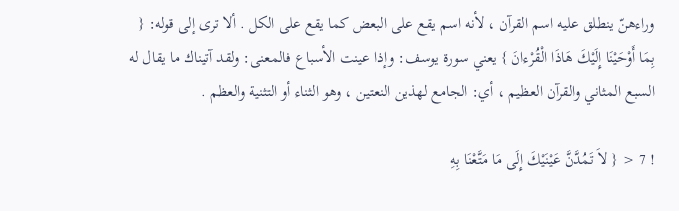وراءهنّ ينطلق عليه اسم القرآن ، لأنه اسم يقع على البعض كما يقع على الكل . ألا ترى إلى قوله: { بِمَا أَوْحَيْنَا إِلَيْكَ هَاذَا الْقُرْءانَ } يعني سورة يوسف: وإذا عينت الأسباع فالمعنى: ولقد آتيناك ما يقال له السبع المثاني والقرآن العظيم ، أي: الجامع لهذين النعتين ، وهو الثناء أو التثنية والعظم .

! 7 < { لاَ تَمُدَّنَّ عَيْنَيْكَ إِلَى مَا مَتَّعْنَا بِهِ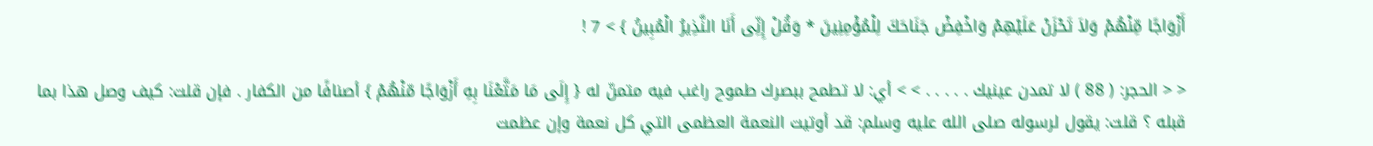أَزْوَاجًا مِّنْهُمْ وَلاَ تَحْزَنْ عَلَيْهِمْ وَاخْفِضْ جَنَاحَكَ لِلْمُؤْمِنِينَ * وَقُلْ إِنِّى أَنَا النَّذِيرُ الْمُبِينُ } > 7 !

< < الحجر: ( 88 ) لا تمدن عينيك . . . . . > > أي: لا تطمح ببصرك طموح راغب فيه متمنّ له { إِلَى مَا مَتَّعْنَا بِهِ أَزْوَاجًا مّنْهُمْ } أصنافًا من الكفار . فإن قلت: كيف وصل هذا بما قبله ؟ قلت: يقول لرسوله صلى الله عليه وسلم: قد أوتيت النعمة العظمى التي كل نعمة وإن عظمت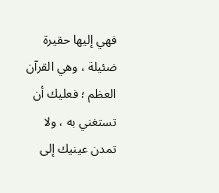فهي إليها حقيرة ضئيلة ، وهي القرآن العظم ؛ فعليك أن تستغني به ، ولا تمدن عينيك إلى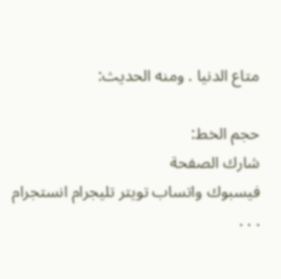متاع الدنيا . ومنه الحديث:

حجم الخط:
شارك الصفحة
فيسبوك واتساب تويتر تليجرام انستجرام
. . .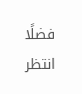فضلًا انتظر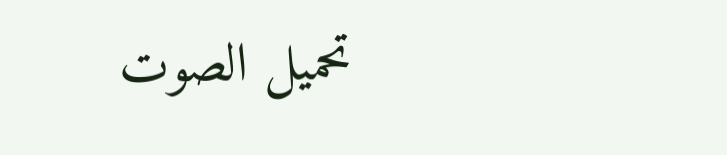تحميل الصوت